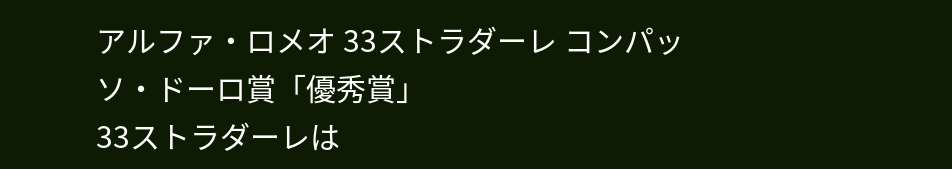アルファ・ロメオ 33ストラダーレ コンパッソ・ドーロ賞「優秀賞」
33ストラダーレは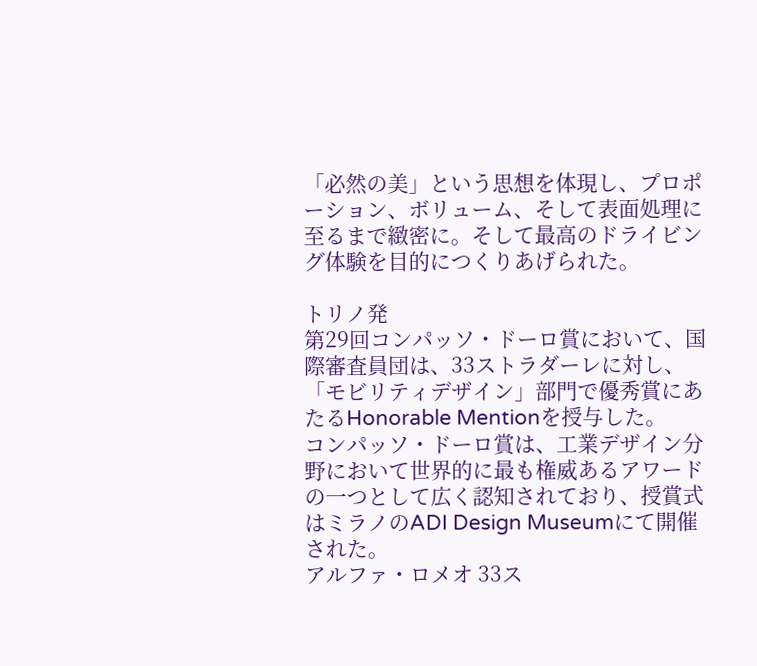「必然の美」という思想を体現し、プロポーション、ボリューム、そして表面処理に至るまで緻密に。そして最高のドライビング体験を目的につくりあげられた。

トリノ発
第29回コンパッソ・ドーロ賞において、国際審査員団は、33ストラダーレに対し、「モビリティデザイン」部門で優秀賞にあたるHonorable Mentionを授与した。
コンパッソ・ドーロ賞は、工業デザイン分野において世界的に最も権威あるアワードの一つとして広く認知されており、授賞式はミラノのADI Design Museumにて開催された。
アルファ・ロメオ 33ス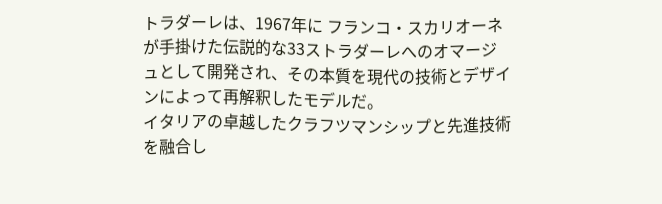トラダーレは、1967年に フランコ・スカリオーネ が手掛けた伝説的な33ストラダーレへのオマージュとして開発され、その本質を現代の技術とデザインによって再解釈したモデルだ。
イタリアの卓越したクラフツマンシップと先進技術を融合し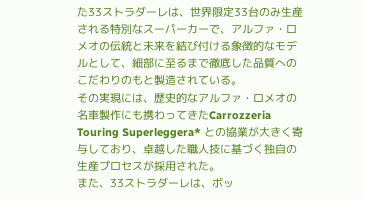た33ストラダーレは、世界限定33台のみ生産される特別なスーパーカーで、アルファ・ロメオの伝統と未来を結び付ける象徴的なモデルとして、細部に至るまで徹底した品質へのこだわりのもと製造されている。
その実現には、歴史的なアルファ・ロメオの名車製作にも携わってきたCarrozzeria Touring Superleggera* との協業が大きく寄与しており、卓越した職人技に基づく独自の生産プロセスが採用された。
また、33ストラダーレは、ボッ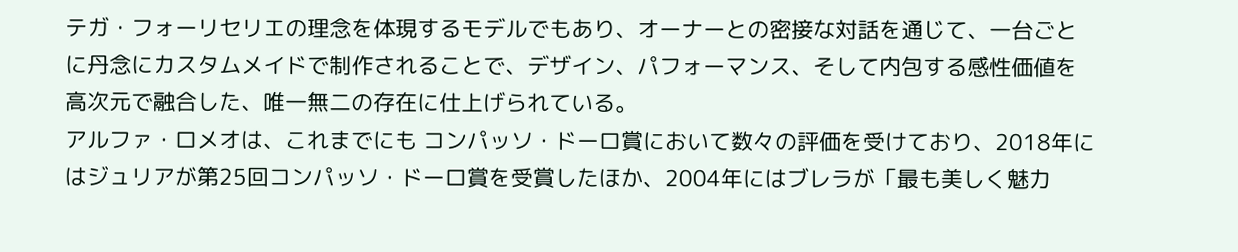テガ・フォーリセリエの理念を体現するモデルでもあり、オーナーとの密接な対話を通じて、一台ごとに丹念にカスタムメイドで制作されることで、デザイン、パフォーマンス、そして内包する感性価値を高次元で融合した、唯一無二の存在に仕上げられている。
アルファ・ロメオは、これまでにも コンパッソ・ドーロ賞において数々の評価を受けており、2018年にはジュリアが第25回コンパッソ・ドーロ賞を受賞したほか、2004年にはブレラが「最も美しく魅力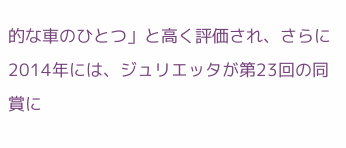的な車のひとつ」と高く評価され、さらに2014年には、ジュリエッタが第23回の同賞に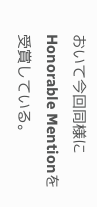おいて今回同様にHonorable Mentionを受賞している。